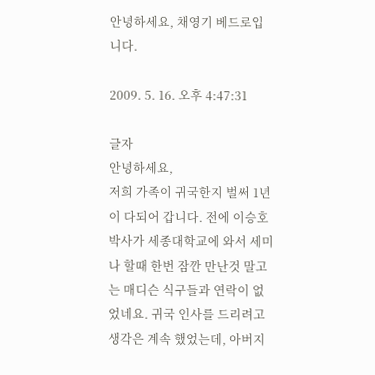안녕하세요, 채영기 베드로입니다.

2009. 5. 16. 오후 4:47:31

글자
안녕하세요,
저희 가족이 귀국한지 벌써 1년이 다되어 갑니다. 전에 이승호 박사가 세종대학교에 와서 세미나 할때 한번 잠깐 만난것 말고는 매디슨 식구들과 연락이 없었네요. 귀국 인사를 드리려고 생각은 계속 했었는데, 아버지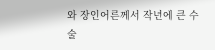와 장인어른께서 작년에 큰 수술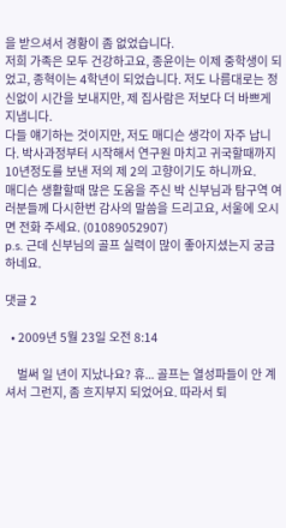을 받으셔서 경황이 좀 없었습니다.
저희 가족은 모두 건강하고요, 종윤이는 이제 중학생이 되었고, 종혁이는 4학년이 되었습니다. 저도 나름대로는 정신없이 시간을 보내지만, 제 집사람은 저보다 더 바쁘게 지냅니다.
다들 얘기하는 것이지만, 저도 매디슨 생각이 자주 납니다. 박사과정부터 시작해서 연구원 마치고 귀국할때까지 10년정도를 보낸 저의 제 2의 고향이기도 하니까요.
매디슨 생활할때 많은 도움을 주신 박 신부님과 탐구역 여러분들께 다시한번 감사의 말씀을 드리고요, 서울에 오시면 전화 주세요. (01089052907)
p.s. 근데 신부님의 골프 실력이 많이 좋아지셨는지 궁금하네요.

댓글 2

  • 2009년 5월 23일 오전 8:14

    벌써 일 년이 지났나요? 휴... 골프는 열성파들이 안 계셔서 그런지, 좀 흐지부지 되었어요. 따라서 퇴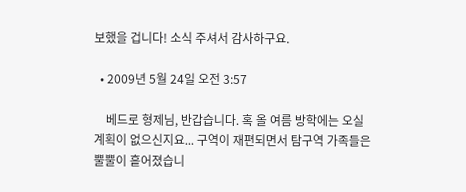보했을 겁니다! 소식 주셔서 감사하구요.

  • 2009년 5월 24일 오전 3:57

    베드로 형제님, 반갑습니다. 혹 올 여름 방학에는 오실 계획이 없으신지요... 구역이 재편되면서 탐구역 가족들은 뿔뿔이 흩어졌습니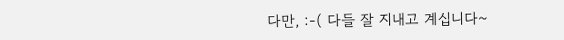다만, :-( 다들 잘 지내고 계십니다~